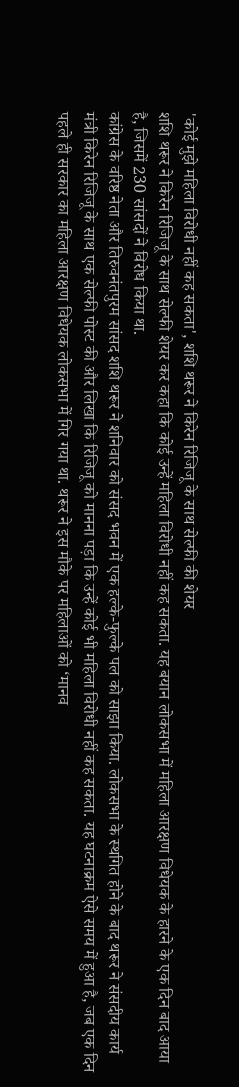'कोई मुझे महिला विरोधी नहीं कह सकता', शशि थरूर ने किरेन रिजिजू के साथ सेल्फी की शेयर
शशि थरूर ने किरेन रिजिजू के साथ सेल्फी शेयर कर कहा कि कोई उन्हें महिला विरोधी नहीं कह सकता. यह बयान लोकसभा में महिला आरक्षण विधेयक के हारने के एक दिन बाद आया है, जिसमें 230 सांसदों ने विरोध किया था.
कांग्रेस के वरिष्ठ नेता और तिरुवनंतपुरम सांसद शशि थरूर ने शनिवार को संसद भवन में एक हल्के-फुल्के पल को साझा किया. लोकसभा के स्थगित होने के बाद थरूर ने संसदीय कार्य मंत्री किरेन रिजिजू के साथ एक सेल्फी पोस्ट की और लिखा कि रिजिजू को मानना पड़ा कि उन्हें कोई भी महिला विरोधी नहीं कह सकता. यह घटनाक्रम ऐसे समय में हुआ है, जब एक दिन पहले ही सरकार का महिला आरक्षण विधेयक लोकसभा में गिर गया था. थरूर ने इस मौके पर महिलाओं को ‘मानव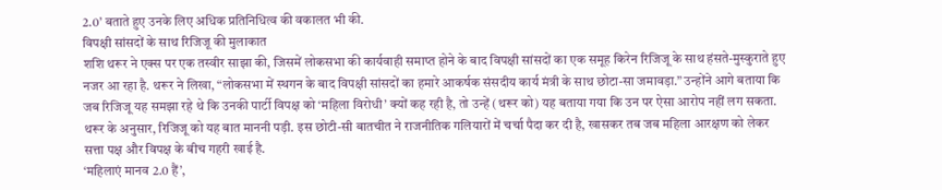2.0’ बताते हुए उनके लिए अधिक प्रतिनिधित्व की वकालत भी की.
विपक्षी सांसदों के साथ रिजिजू की मुलाकात
शशि थरूर ने एक्स पर एक तस्वीर साझा की, जिसमें लोकसभा की कार्यवाही समाप्त होने के बाद विपक्षी सांसदों का एक समूह किरेन रिजिजू के साथ हंसते-मुस्कुराते हुए नजर आ रहा है. थरूर ने लिखा, “लोकसभा में स्थगन के बाद विपक्षी सांसदों का हमारे आकर्षक संसदीय कार्य मंत्री के साथ छोटा-सा जमावड़ा.” उन्होंने आगे बताया कि जब रिजिजू यह समझा रहे थे कि उनकी पार्टी विपक्ष को ‘महिला विरोधी’ क्यों कह रही है, तो उन्हें (थरूर को) यह बताया गया कि उन पर ऐसा आरोप नहीं लग सकता. थरूर के अनुसार, रिजिजू को यह बात माननी पड़ी. इस छोटी-सी बातचीत ने राजनीतिक गलियारों में चर्चा पैदा कर दी है, खासकर तब जब महिला आरक्षण को लेकर सत्ता पक्ष और विपक्ष के बीच गहरी खाई है.
‘महिलाएं मानव 2.0 हैं’,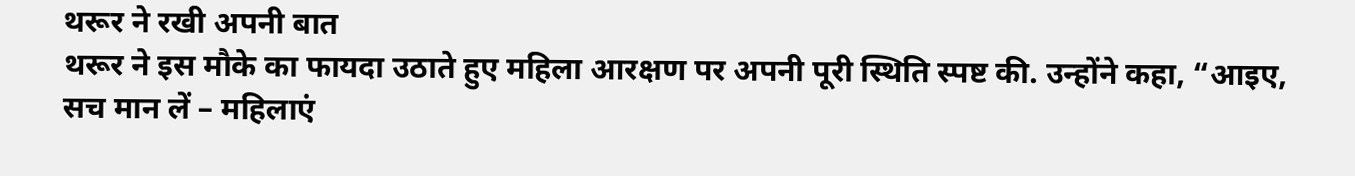थरूर ने रखी अपनी बात
थरूर ने इस मौके का फायदा उठाते हुए महिला आरक्षण पर अपनी पूरी स्थिति स्पष्ट की. उन्होंने कहा, “आइए, सच मान लें – महिलाएं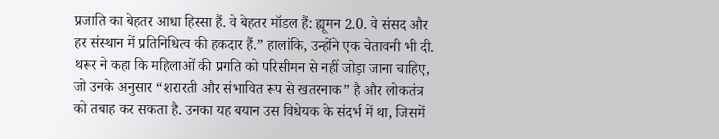प्रजाति का बेहतर आधा हिस्सा हैं. वे बेहतर मॉडल हैं: ह्यूमन 2.0. वे संसद और हर संस्थान में प्रतिनिधित्व की हकदार हैं.” हालांकि, उन्होंने एक चेतावनी भी दी. थरूर ने कहा कि महिलाओं की प्रगति को परिसीमन से नहीं जोड़ा जाना चाहिए, जो उनके अनुसार “शरारती और संभावित रूप से खतरनाक” है और लोकतंत्र को तबाह कर सकता है. उनका यह बयान उस विधेयक के संदर्भ में था, जिसमें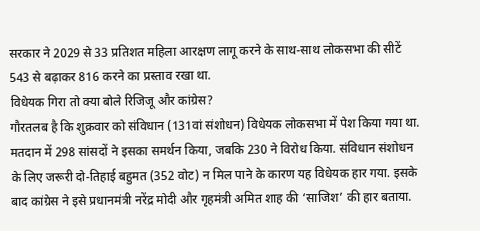सरकार ने 2029 से 33 प्रतिशत महिला आरक्षण लागू करने के साथ-साथ लोकसभा की सीटें 543 से बढ़ाकर 816 करने का प्रस्ताव रखा था.
विधेयक गिरा तो क्या बोले रिजिजू और कांग्रेस?
गौरतलब है कि शुक्रवार को संविधान (131वां संशोधन) विधेयक लोकसभा में पेश किया गया था. मतदान में 298 सांसदों ने इसका समर्थन किया, जबकि 230 ने विरोध किया. संविधान संशोधन के लिए जरूरी दो-तिहाई बहुमत (352 वोट) न मिल पाने के कारण यह विधेयक हार गया. इसके बाद कांग्रेस ने इसे प्रधानमंत्री नरेंद्र मोदी और गृहमंत्री अमित शाह की ‘साजिश’ की हार बताया.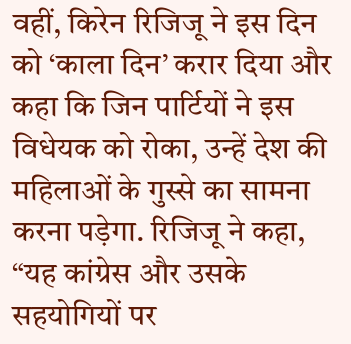वहीं, किरेन रिजिजू ने इस दिन को ‘काला दिन’ करार दिया और कहा कि जिन पार्टियों ने इस विधेयक को रोका, उन्हें देश की महिलाओं के गुस्से का सामना करना पड़ेगा. रिजिजू ने कहा, “यह कांग्रेस और उसके सहयोगियों पर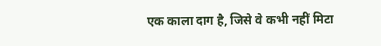एक काला दाग है, जिसे वे कभी नहीं मिटा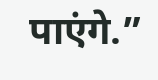पाएंगे.”